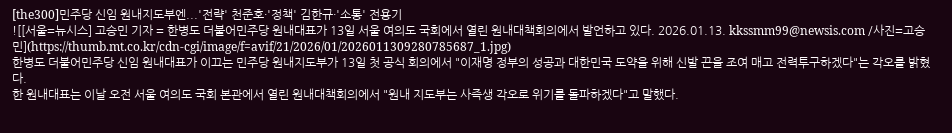[the300]민주당 신임 원내지도부엔...'전략' 천준호·'정책' 김한규·'소통' 전용기
![[서울=뉴시스] 고승민 기자 = 한병도 더불어민주당 원내대표가 13일 서울 여의도 국회에서 열린 원내대책회의에서 발언하고 있다. 2026.01.13. kkssmm99@newsis.com /사진=고승민](https://thumb.mt.co.kr/cdn-cgi/image/f=avif/21/2026/01/2026011309280785687_1.jpg)
한병도 더불어민주당 신임 원내대표가 이끄는 민주당 원내지도부가 13일 첫 공식 회의에서 "이재명 정부의 성공과 대한민국 도약을 위해 신발 끈을 조여 매고 전력투구하겠다"는 각오를 밝혔다.
한 원내대표는 이날 오전 서울 여의도 국회 본관에서 열린 원내대책회의에서 "원내 지도부는 사즉생 각오로 위기를 돌파하겠다"고 말했다.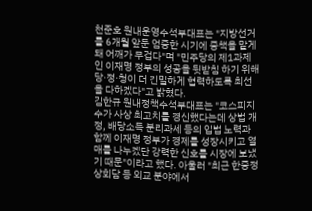천준호 원내운영수석부대표는 "지방선거를 6개월 앞둔 엄중한 시기에 중책을 맡게 돼 어깨가 무겁다"며 "민주당의 제1과제인 이재명 정부의 성공을 뒷받침 하기 위해 당·정·청이 더 긴밀하게 협력하도록 최선을 다하겠다"고 밝혔다.
김한규 원내정책수석부대표는 "코스피지수가 사상 최고치를 경신했다는데 상법 개정, 배당소득 분리과세 등의 입법 노력과 함께 이재명 정부가 경제를 성장시키고 열매를 나누겠단 강력한 신호를 시장에 보냈기 때문"이라고 했다. 아울러 "최근 한중정상회담 등 외교 분야에서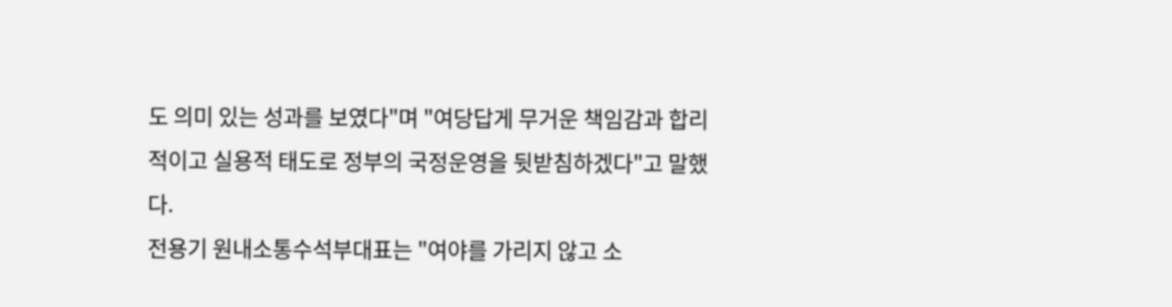도 의미 있는 성과를 보였다"며 "여당답게 무거운 책임감과 합리적이고 실용적 태도로 정부의 국정운영을 뒷받침하겠다"고 말했다.
전용기 원내소통수석부대표는 "여야를 가리지 않고 소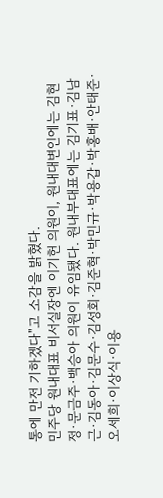통에 만전 기하겠다"고 소감을 밝혔다.
민주당 원내대표 비서실장엔 이기헌 의원이, 원내대변인에는 김현정·문금주·백승아 의원이 유임됐다. 원내부대표에는 김기표·김남근·김동아·김문수·김성회·김준혁·박민규·박용갑·박홍배·안태준·오세희·이상식·이용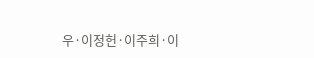우·이정헌·이주희·이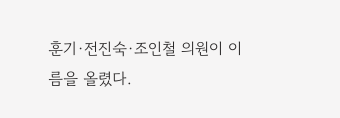훈기·전진숙·조인철 의원이 이름을 올렸다.